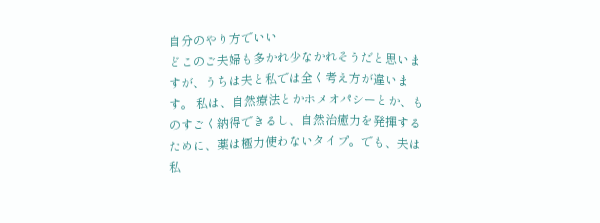自分のやり方でいい
どこのご夫婦も多かれ少なかれそうだと思いますが、うちは夫と私では全く考え方が違います。 私は、自然療法とかホメオパシーとか、ものすごく納得できるし、自然治癒力を発揮するために、薬は極力使わないタイプ。でも、夫は私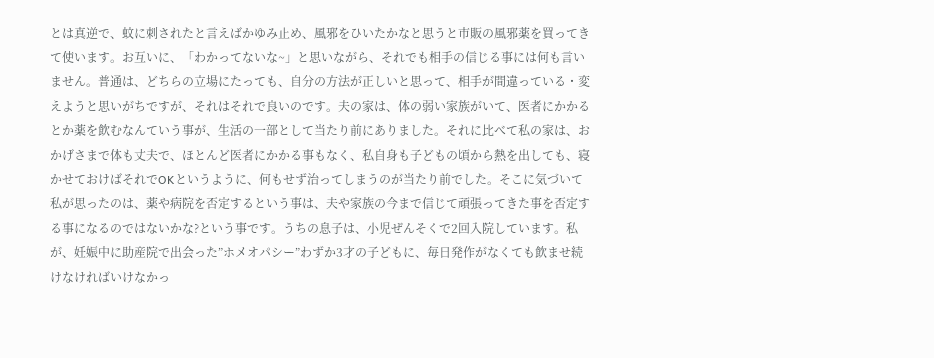とは真逆で、蚊に刺されたと言えばかゆみ止め、風邪をひいたかなと思うと市販の風邪薬を買ってきて使います。お互いに、「わかってないな~」と思いながら、それでも相手の信じる事には何も言いません。普通は、どちらの立場にたっても、自分の方法が正しいと思って、相手が間違っている・変えようと思いがちですが、それはそれで良いのです。夫の家は、体の弱い家族がいて、医者にかかるとか薬を飲むなんていう事が、生活の一部として当たり前にありました。それに比べて私の家は、おかげさまで体も丈夫で、ほとんど医者にかかる事もなく、私自身も子どもの頃から熱を出しても、寝かせておけばそれでOKというように、何もせず治ってしまうのが当たり前でした。そこに気づいて私が思ったのは、薬や病院を否定するという事は、夫や家族の今まで信じて頑張ってきた事を否定する事になるのではないかな?という事です。うちの息子は、小児ぜんそくで2回入院しています。私が、妊娠中に助産院で出会った”ホメオパシー”わずか3才の子どもに、毎日発作がなくても飲ませ続けなければいけなかっ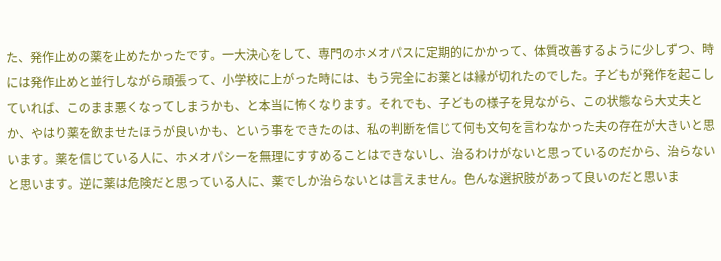た、発作止めの薬を止めたかったです。一大決心をして、専門のホメオパスに定期的にかかって、体質改善するように少しずつ、時には発作止めと並行しながら頑張って、小学校に上がった時には、もう完全にお薬とは縁が切れたのでした。子どもが発作を起こしていれば、このまま悪くなってしまうかも、と本当に怖くなります。それでも、子どもの様子を見ながら、この状態なら大丈夫とか、やはり薬を飲ませたほうが良いかも、という事をできたのは、私の判断を信じて何も文句を言わなかった夫の存在が大きいと思います。薬を信じている人に、ホメオパシーを無理にすすめることはできないし、治るわけがないと思っているのだから、治らないと思います。逆に薬は危険だと思っている人に、薬でしか治らないとは言えません。色んな選択肢があって良いのだと思いま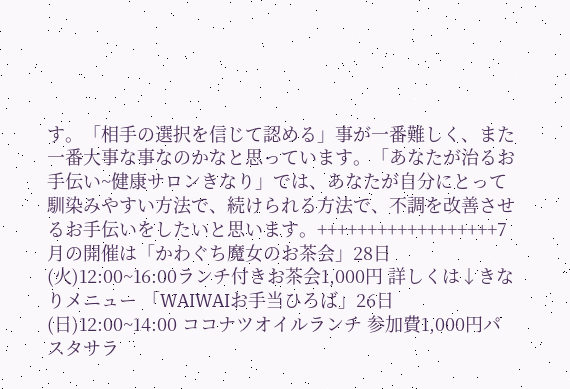す。「相手の選択を信じて認める」事が一番難しく、また一番大事な事なのかなと思っています。「あなたが治るお手伝い~健康サロンきなり」では、あなたが自分にとって馴染みやすい方法で、続けられる方法で、不調を改善させるお手伝いをしたいと思います。++++++++++++++++++7月の開催は「かわぐち魔女のお茶会」28日(火)12:00~16:00ランチ付きお茶会1,000円 詳しくは↓きなりメニュー 「WAIWAIお手当ひろば」26日(日)12:00~14:00 ココナツオイルランチ 参加費1,000円パスタサラ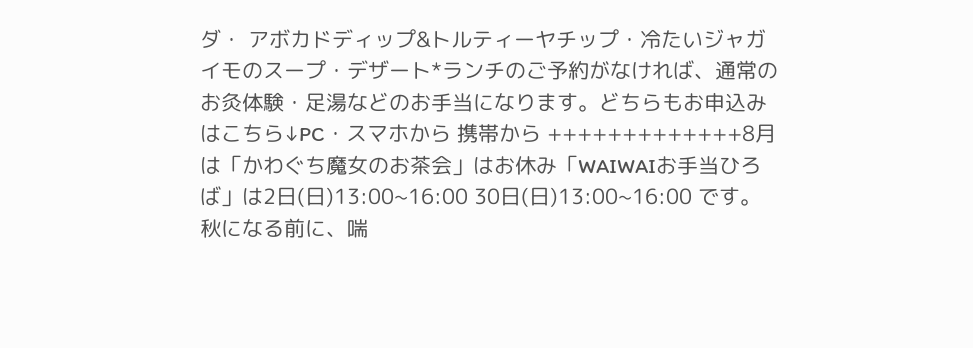ダ・ アボカドディップ&トルティーヤチップ・冷たいジャガイモのスープ・デザート*ランチのご予約がなければ、通常のお灸体験・足湯などのお手当になります。どちらもお申込みはこちら↓PC・スマホから 携帯から +++++++++++++8月は「かわぐち魔女のお茶会」はお休み「WAIWAIお手当ひろば」は2日(日)13:00~16:00 30日(日)13:00~16:00 です。秋になる前に、喘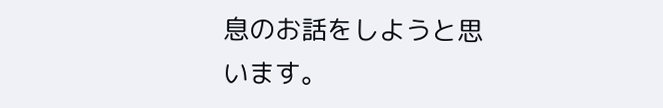息のお話をしようと思います。